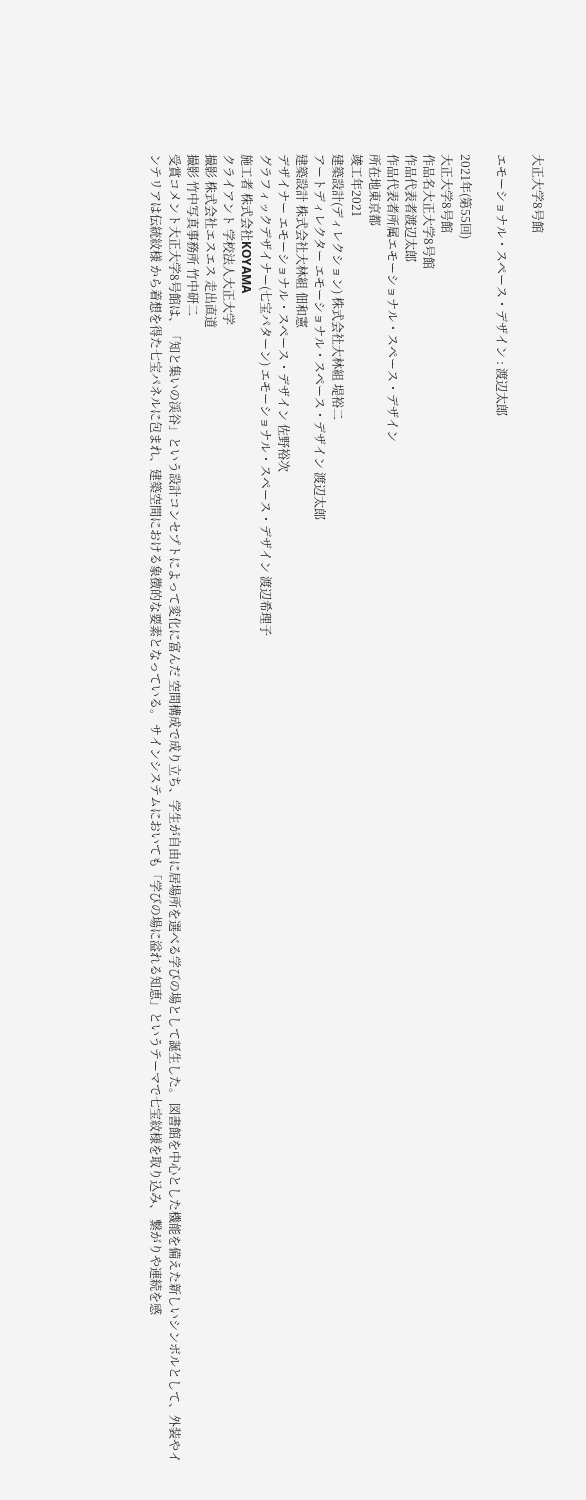大正大学8号館

エモーショナル・スペース・デザイン : 渡辺太郎

2021年(第55回)
大正大学8号館
作品名大正大学8号館
作品代表者渡辺太郎
作品代表者所属エモーショナル・スペース・デザイン
所在地東京都
竣工年2021
建築設計(ディレクション) 株式会社大林組 堤裕二
アートディレクター エモーショナル・スペース・デザイン 渡辺太郎
建築設計 株式会社大林組 佃和憲
デザイナー エモーショナル・スペース・デザイン 佐野裕次
グラフィックデザイナー(七宝パターン) エモーショナル・スペース・デザイン 渡辺希理子
施工者 株式会社KOYAMA
クライアント 学校法人大正大学
撮影 株式会社エスエス 走出直道
撮影 竹中写真事務所 竹中研二
受賞コメント大正大学8号館は、「知と集いの渓谷」という設計コンセプトによって変化に富んだ 空間構成で成り立ち、学生が自由に居場所を選べる学びの場として誕生した。 図書館を中心とした機能を備えた新しいシンボルとして、外装やインテリアは伝統紋様 から着想を得た七宝パネルに包まれ、建築空間における象徴的な要素となっている。 サインシステムにおいても「学びの場に溢れる知恵」というテーマで七宝紋様を取り込み、 繋がりや連続を感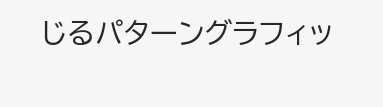じるパターングラフィッ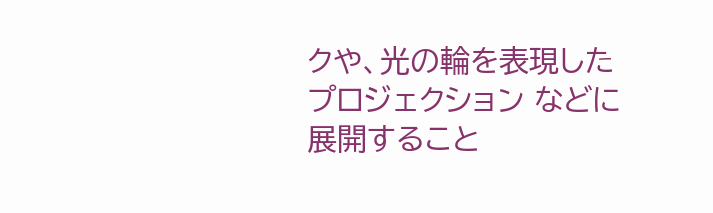クや、光の輪を表現したプロジェクション などに展開すること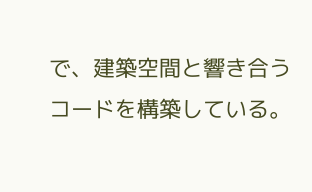で、建築空間と響き合うコードを構築している。